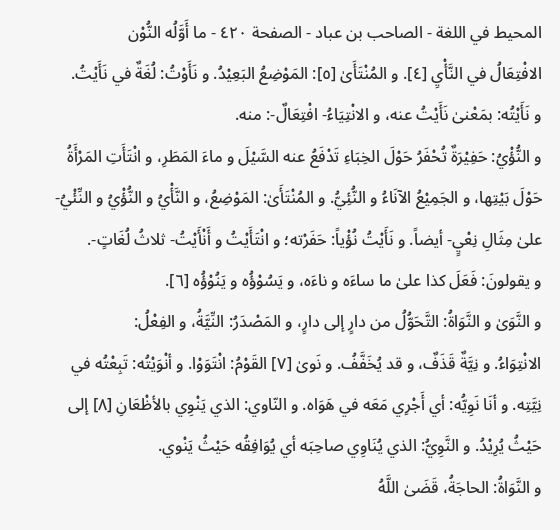المحيط في اللغة - الصاحب بن عباد - الصفحة ٤٢٠ - ما أَوَّلُه النُّوْن
الافْتِعَالُ في النَّأْيِ [٤]. و المُنْتَأَىٰ [٥]: المَوْضِعُ البَعِيْدُ. و نَأَوْتُ: لُغَةٌ في نَأَيْتُ.
و نَأَيْتُه: بمَعْنىٰ نَأَيْتُ عنه، و الانْتِيَاءُ- افْتِعَالٌ-: منه.
و النُّؤْيُ: حَفِيْرَةٌ تُحْفَرُ حَوْلَ الخِبَاءِ تَدْفَعُ عنه السَّيْلَ و ماءَ المَطَرِ، و انْتَأَتِ المَرْأَةُ حَوْلَ بَيْتِها، و الجَمِيْعُ الآنَاءُ و النُّئِيُّ. و المُنْتَأَىٰ: المَوْضِعُ، و النَّأْيُ و النُّؤْيُ و النِّئْيُ- علىٰ مِثَالِ نِعْيٍ- أيضاً. و نَأَيْتُ نُؤْياً: حَفَرْته؛ و انْتَأَيْتُ و أَنْأَيْتُ- ثلاثُ لُغَاتٍ-.
و يقولونَ: فَعَلَ كذا علىٰ ما ساءَه و ناءَه، و يَسُوْؤُه و يَنُوْؤُه [٦].
و النَّوَىٰ و النَّوَاةُ: التَّحَوُّلُ من دارٍ إلى دارٍ، و المَصْدَرُ: النِّيَّةُ، و الفِعْلُ:
الانْتِوَاءُ. و نِيَّةٌ قَذَفٌ، و قد يُخَفَّفُ. و نَوىٰ [٧] القَوْمُ: انْتَوَوْا. و أنْوَيْتُه: تَبِعْتُه في نِيَّتِه. و أنَا نَوِيُّه: أي أَجْرِي مَعَه في هَوَاه. و النّاوي: الذي يَنْوِي بالأظْعَانِ [٨] إلى حَيْثُ يُرِيْدُ. و النَّوِيُّ: الذي يُنَاوِي صاحِبَه أي يُوَافِقُه حَيْثُ يَنْوي.
و النَّوَاةُ: الحاجَةُ، قَضَىٰ اللَّهُ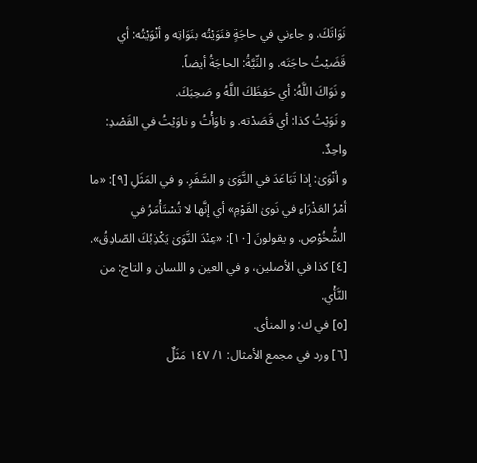نَوَاتَكَ. و جاءني في حاجَةٍ فنَوَيْتُه بنَوَاتِه و أنْوَيْتُه: أي قَضَيْتُ حاجَتَه. و النِّيَّةُ: الحاجَةُ أيضاً.
و نَوَاكَ اللَّهُ: أي حَفِظَكَ اللَّهُ و صَحِبَكَ.
و نَوَيْتُ كذا: أي قَصَدْته. و ناوَأْتُ و ناوَيْتُ في القَصْدِ: واحِدٌ.
و أنْوَىٰ: إذا تَبَاعَدَ في النَّوَىٰ و السَّفَرِ. و في المَثَلِ [٩]: «ما أمْرُ العَذْرَاءِ في نَوىٰ القَوْمِ» أي إنَّها لا تُسْتَأْمَرُ في الشُّخُوْصِ. و يقولونَ [١٠]: «عِنْدَ النَّوَىٰ يَكْذِبُكَ الصّادِقُ».
[٤] كذا في الأصلين، و في العين و اللسان و التاج: من النَّأْي.
[٥] في ك: و المنأى.
[٦] ورد في مجمع الأمثال: ١/ ١٤٧ مَثَلٌ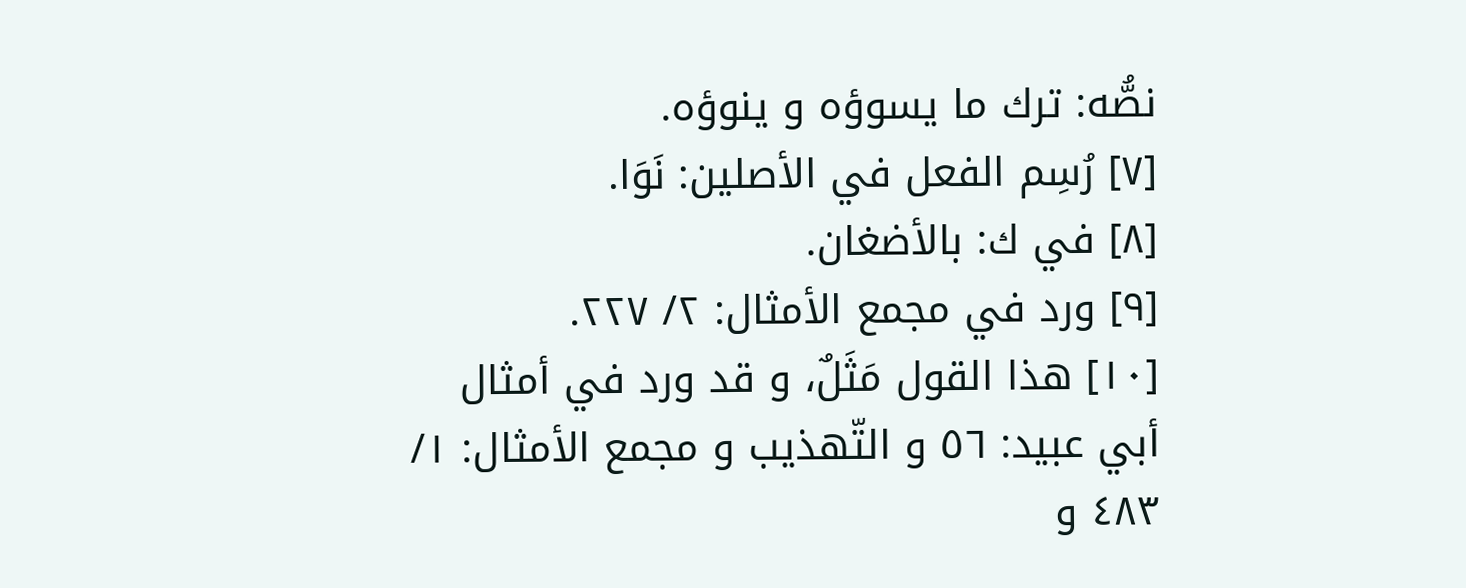نصُّه: ترك ما يسوؤه و ينوؤه.
[٧] رُسِم الفعل في الأصلين: نَوَا.
[٨] في ك: بالأضغان.
[٩] ورد في مجمع الأمثال: ٢/ ٢٢٧.
[١٠] هذا القول مَثَلٌ، و قد ورد في أمثال أبي عبيد: ٥٦ و التّهذيب و مجمع الأمثال: ١/ ٤٨٣ و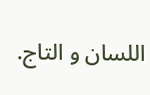اللسان و التاج.